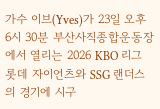가수 이브(Yves)가 23일 오후 6시 30분 부산사직종합운동장에서 열리는 2026 KBO 리그 롯데 자이언츠와 SSG 랜더스의 경기에 시구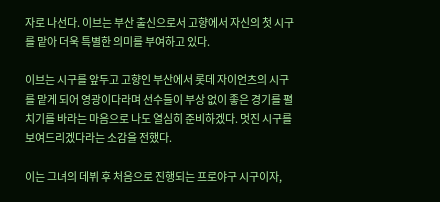자로 나선다. 이브는 부산 출신으로서 고향에서 자신의 첫 시구를 맡아 더욱 특별한 의미를 부여하고 있다.

이브는 시구를 앞두고 고향인 부산에서 롯데 자이언츠의 시구를 맡게 되어 영광이다라며 선수들이 부상 없이 좋은 경기를 펼치기를 바라는 마음으로 나도 열심히 준비하겠다. 멋진 시구를 보여드리겠다라는 소감을 전했다.

이는 그녀의 데뷔 후 처음으로 진행되는 프로야구 시구이자,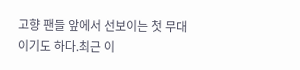고향 팬들 앞에서 선보이는 첫 무대이기도 하다.최근 이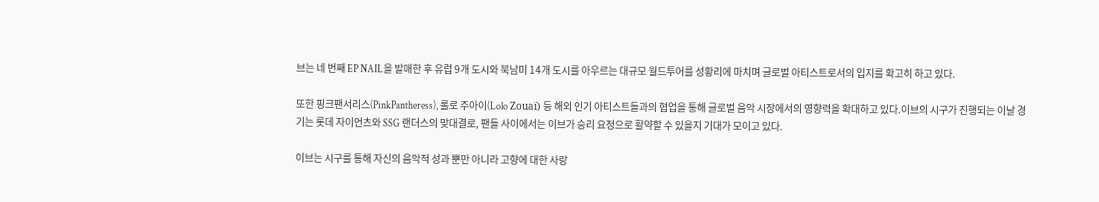브는 네 번째 EP NAIL을 발매한 후 유럽 9개 도시와 북남미 14개 도시를 아우르는 대규모 월드투어를 성황리에 마치며 글로벌 아티스트로서의 입지를 확고히 하고 있다.

또한 핑크팬서리스(PinkPantheress), 롤로 주아이(Lolo Zouaï) 등 해외 인기 아티스트들과의 협업을 통해 글로벌 음악 시장에서의 영향력을 확대하고 있다.이브의 시구가 진행되는 이날 경기는 롯데 자이언츠와 SSG 랜더스의 맞대결로, 팬들 사이에서는 이브가 승리 요정으로 활약할 수 있을지 기대가 모이고 있다.

이브는 시구를 통해 자신의 음악적 성과 뿐만 아니라 고향에 대한 사랑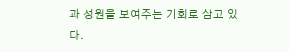과 성원을 보여주는 기회로 삼고 있다.